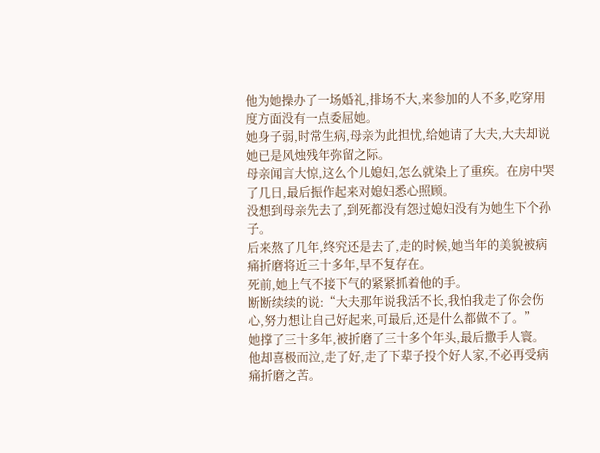他为她操办了一场婚礼,排场不大,来参加的人不多,吃穿用度方面没有一点委屈她。
她身子弱,时常生病,母亲为此担忧,给她请了大夫,大夫却说她已是风烛残年弥留之际。
母亲闻言大惊,这么个儿媳妇,怎么就染上了重疾。在房中哭了几日,最后振作起来对媳妇悉心照顾。
没想到母亲先去了,到死都没有怨过媳妇没有为她生下个孙子。
后来熬了几年,终究还是去了,走的时候,她当年的美貌被病痛折磨将近三十多年,早不复存在。
死前,她上气不接下气的紧紧抓着他的手。
断断续续的说:“大夫那年说我活不长,我怕我走了你会伤心,努力想让自己好起来,可最后,还是什么都做不了。”
她撑了三十多年,被折磨了三十多个年头,最后撒手人寰。
他却喜极而泣,走了好,走了下辈子投个好人家,不必再受病痛折磨之苦。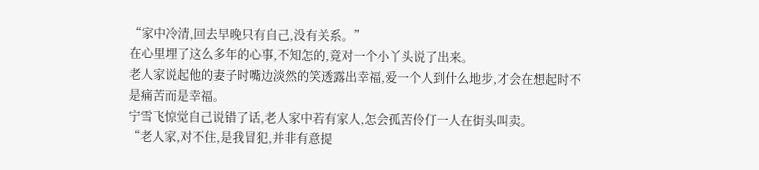“家中冷清,回去早晚只有自己,没有关系。”
在心里埋了这么多年的心事,不知怎的,竟对一个小丫头说了出来。
老人家说起他的妻子时嘴边淡然的笑透露出幸福,爱一个人到什么地步,才会在想起时不是痛苦而是幸福。
宁雪飞惊觉自己说错了话,老人家中若有家人,怎会孤苦伶仃一人在街头叫卖。
“老人家,对不住,是我冒犯,并非有意提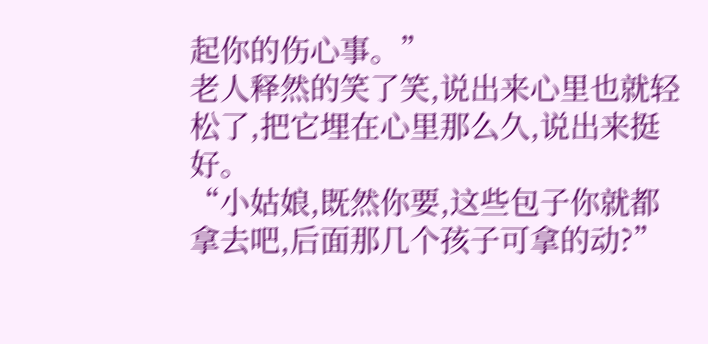起你的伤心事。”
老人释然的笑了笑,说出来心里也就轻松了,把它埋在心里那么久,说出来挺好。
“小姑娘,既然你要,这些包子你就都拿去吧,后面那几个孩子可拿的动?”